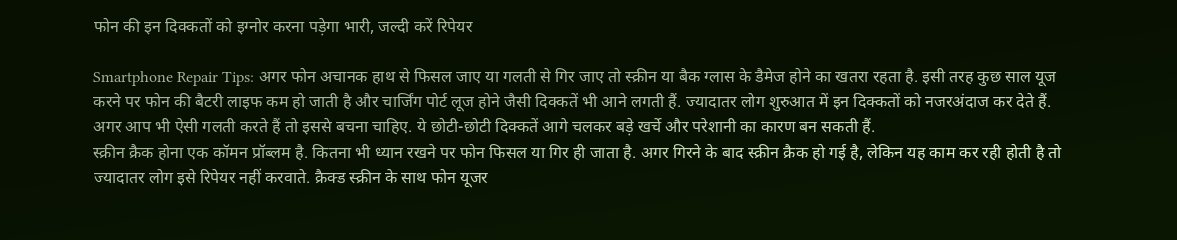फोन की इन दिक्कतों को इग्नोर करना पड़ेगा भारी, जल्दी करें रिपेयर

Smartphone Repair Tips: अगर फोन अचानक हाथ से फिसल जाए या गलती से गिर जाए तो स्क्रीन या बैक ग्लास के डैमेज होने का खतरा रहता है. इसी तरह कुछ साल यूज करने पर फोन की बैटरी लाइफ कम हो जाती है और चार्जिंग पोर्ट लूज होने जैसी दिक्कतें भी आने लगती हैं. ज्यादातर लोग शुरुआत में इन दिक्कतों को नजरअंदाज कर देते हैं. अगर आप भी ऐसी गलती करते हैं तो इससे बचना चाहिए. ये छोटी-छोटी दिक्कतें आगे चलकर बड़े खर्चे और परेशानी का कारण बन सकती हैं.
स्क्रीन क्रैक होना एक कॉमन प्रॉब्लम है. कितना भी ध्यान रखने पर फोन फिसल या गिर ही जाता है. अगर गिरने के बाद स्क्रीन क्रैक हो गई है, लेकिन यह काम कर रही होती है तो ज्यादातर लोग इसे रिपेयर नहीं करवाते. क्रैक्ड स्क्रीन के साथ फोन यूजर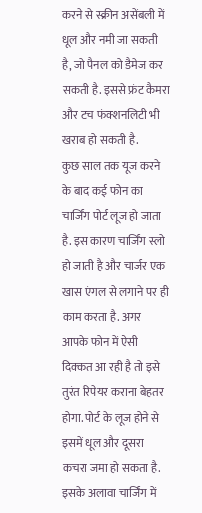करने से स्क्रीन असेंबली में धूल और नमी जा सकती है, जो पैनल को डैमेज कर सकती है. इससे फ्रंट कैमरा और टच फंक्शनलिटी भी खराब हो सकती है.
कुछ साल तक यूज करने के बाद कई फोन का चार्जिंग पोर्ट लूज हो जाता है. इस कारण चार्जिंग स्लो हो जाती है और चार्जर एक खास एंगल से लगाने पर ही काम करता है. अगर आपके फोन में ऐसी दिक्कत आ रही है तो इसे तुरंत रिपेयर कराना बेहतर होगा. पोर्ट के लूज होने से इसमें धूल और दूसरा कचरा जमा हो सकता है. इसके अलावा चार्जिंग में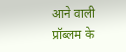आने वाली प्रॉब्लम के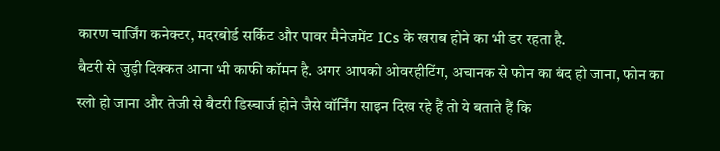कारण चार्जिंग कनेक्टर, मदरबोर्ड सर्किट और पावर मैनेजमेंट ICs के खराब होने का भी डर रहता है.
बैटरी से जुड़ी दिक्कत आना भी काफी कॉमन है. अगर आपको ओवरहीटिंग, अचानक से फोन का बंद हो जाना, फोन का स्लो हो जाना और तेजी से बैटरी डिस्चार्ज होने जैसे वॉर्निंग साइन दिख रहे हैं तो ये बताते हैं कि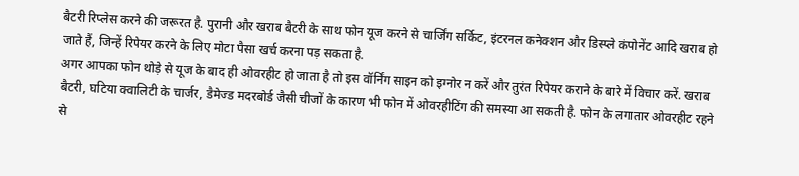बैटरी रिप्लेस करने की जरूरत है. पुरानी और खराब बैटरी के साथ फोन यूज करने से चार्जिंग सर्किट, इंटरनल कनेक्शन और डिस्प्ले कंपोनेंट आदि खराब हो जाते हैं, जिन्हें रिपेयर करने के लिए मोटा पैसा खर्च करना पड़ सकता है.
अगर आपका फोन थोड़े से यूज के बाद ही ओवरहीट हो जाता है तो इस वॉर्निंग साइन को इग्नोर न करें और तुरंत रिपेयर कराने के बारे में विचार करें. खराब बैटरी, घटिया क्वालिटी के चार्जर, डैमेज्ड मदरबोर्ड जैसी चीजों के कारण भी फोन में ओवरहीटिंग की समस्या आ सकती है. फोन के लगातार ओवरहीट रहने से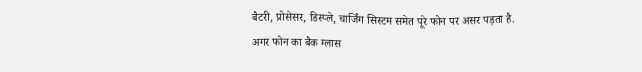बैटरी, प्रोसेसर, डिस्प्ले, चार्जिंग सिस्टम समेत पूरे फोन पर असर पड़ता है.
अगर फोन का बैक ग्लास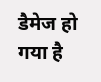डैमेज हो गया है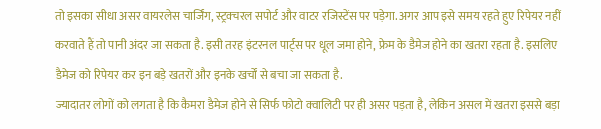तो इसका सीधा असर वायरलेस चार्जिंग, स्ट्रक्चरल सपोर्ट और वाटर रजिस्टेंस पर पड़ेगा. अगर आप इसे समय रहते हुए रिपेयर नहीं करवाते हैं तो पानी अंदर जा सकता है. इसी तरह इंटरनल पार्ट्स पर धूल जमा होने, फ्रेम के डैमेज होने का खतरा रहता है. इसलिए डैमेज को रिपेयर कर इन बड़े खतरों और इनके खर्चों से बचा जा सकता है.
ज्यादातर लोगों को लगता है कि कैमरा डैमेज होने से सिर्फ फोटो क्वालिटी पर ही असर पड़ता है, लेकिन असल में खतरा इससे बड़ा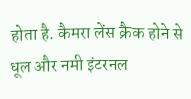होता है. कैमरा लेंस क्रैक होने से धूल और नमी इंटरनल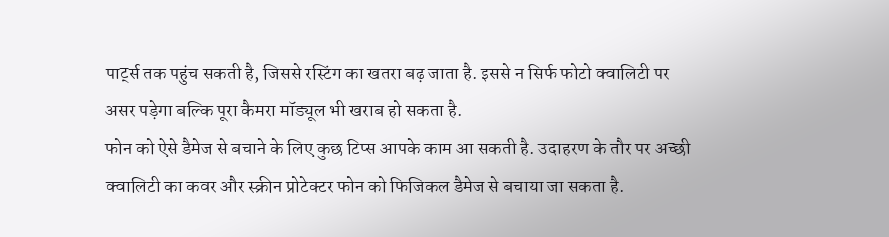पार्ट्स तक पहुंच सकती है, जिससे रस्टिंग का खतरा बढ़ जाता है. इससे न सिर्फ फोटो क्वालिटी पर असर पड़ेगा बल्कि पूरा कैमरा मॉड्यूल भी खराब हो सकता है.
फोन को ऐसे डैमेज से बचाने के लिए कुछ टिप्स आपके काम आ सकती है. उदाहरण के तौर पर अच्छी क्वालिटी का कवर और स्क्रीन प्रोटेक्टर फोन को फिजिकल डैमेज से बचाया जा सकता है.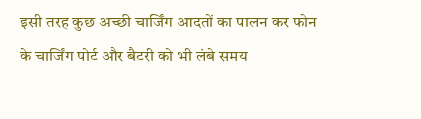इसी तरह कुछ अच्छी चार्जिंग आदतों का पालन कर फोन के चार्जिंग पोर्ट और बैटरी को भी लंबे समय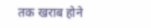तक खराब होने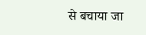से बचाया जा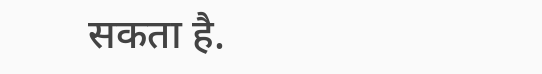सकता है.